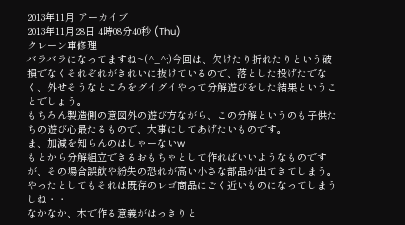2013年11月 アーカイブ
2013年11月28日 4時08分40秒 (Thu)
クレーン車修理
バラバラになってますね~(^_^;)今回は、欠けたり折れたりという破損でなくそれぞれがきれいに抜けているので、落とした投げたでなく、外せそうなところをグイグイやって分解遊びをした結果ということでしょう。
もちろん製造側の意図外の遊び方ながら、この分解というのも子供たちの遊び心最たるもので、大事にしてあげたいものです。
ま、加減を知らんのはしゃーないw
もとから分解組立できるおもちゃとして作ればいいようなものですが、その場合誤飲や紛失の恐れが高い小さな部品が出てきてしまう。
やったとしてもそれは既存のレゴ商品にごく近いものになってしまうしね・・
なかなか、木で作る意義がはっきりと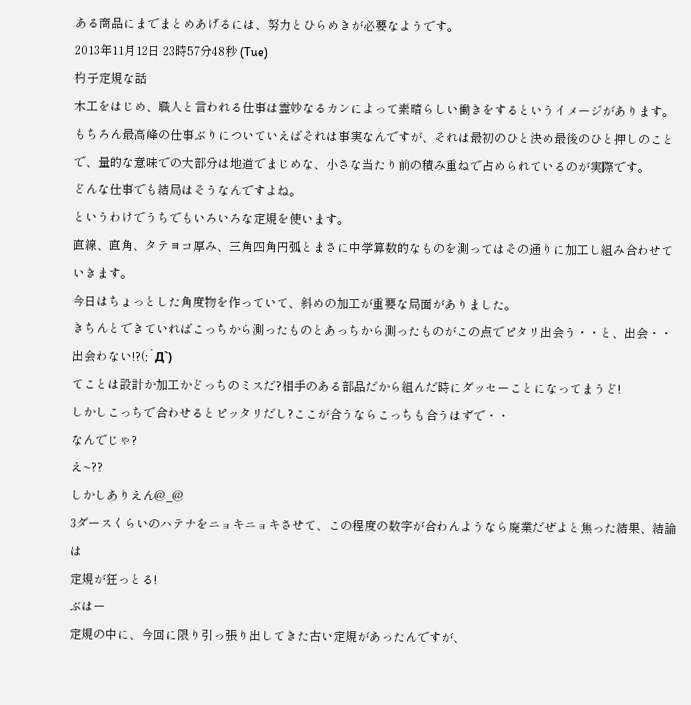ある商品にまでまとめあげるには、努力とひらめきが必要なようです。
2013年11月12日 23時57分48秒 (Tue)
杓子定規な話
木工をはじめ、職人と言われる仕事は霊妙なるカンによって素晴らしい働きをするというイメージがあります。もちろん最高峰の仕事ぶりについていえばそれは事実なんですが、それは最初のひと決め最後のひと押しのことで、量的な意味での大部分は地道でまじめな、小さな当たり前の積み重ねで占められているのが実際です。
どんな仕事でも結局はそうなんですよね。
というわけでうちでもいろいろな定規を使います。
直線、直角、タテヨコ厚み、三角四角円弧とまさに中学算数的なものを測ってはその通りに加工し組み合わせていきます。
今日はちょっとした角度物を作っていて、斜めの加工が重要な局面がありました。
きちんとできていればこっちから測ったものとあっちから測ったものがこの点でピタリ出会う・・と、出会・・出会わない!?(;´Д`)
てことは設計か加工かどっちのミスだ?相手のある部品だから組んだ時にダッセーことになってまうど!
しかしこっちで合わせるとピッタリだし?ここが合うならこっちも合うはずで・・
なんでじゃ?
え~??
しかしありえん@_@
3ダースくらいのハテナをニョキニョキさせて、この程度の数字が合わんようなら廃業だぜよと焦った結果、結論は
定規が狂っとる!
ぶはー
定規の中に、今回に限り引っ張り出してきた古い定規があったんですが、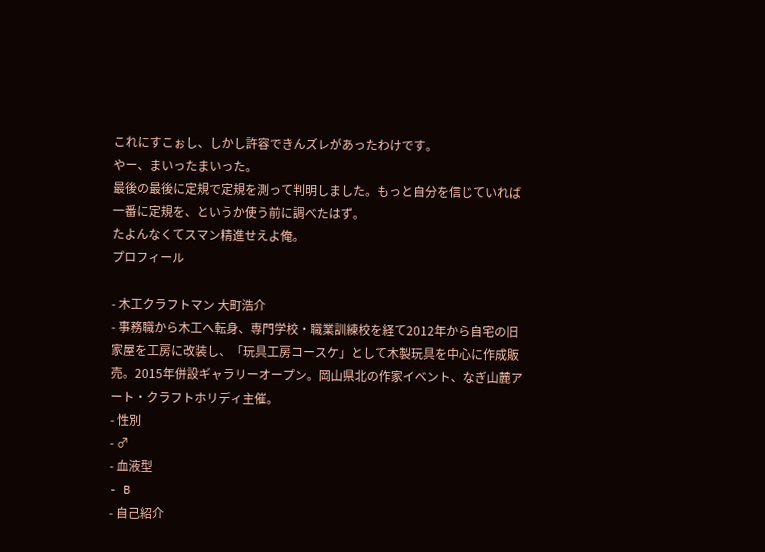これにすこぉし、しかし許容できんズレがあったわけです。
やー、まいったまいった。
最後の最後に定規で定規を測って判明しました。もっと自分を信じていれば一番に定規を、というか使う前に調べたはず。
たよんなくてスマン精進せえよ俺。
プロフィール

- 木工クラフトマン 大町浩介
- 事務職から木工へ転身、専門学校・職業訓練校を経て2012年から自宅の旧家屋を工房に改装し、「玩具工房コースケ」として木製玩具を中心に作成販売。2015年併設ギャラリーオープン。岡山県北の作家イベント、なぎ山麓アート・クラフトホリディ主催。
- 性別
- ♂
- 血液型
- B
- 自己紹介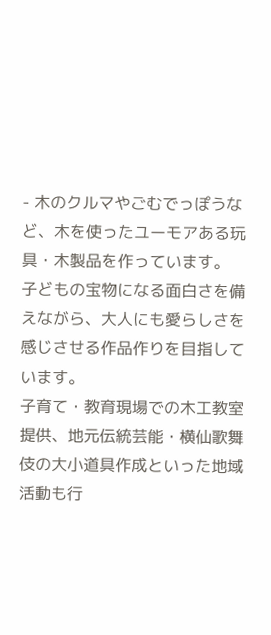- 木のクルマやごむでっぽうなど、木を使ったユーモアある玩具・木製品を作っています。
子どもの宝物になる面白さを備えながら、大人にも愛らしさを感じさせる作品作りを目指しています。
子育て・教育現場での木工教室提供、地元伝統芸能・横仙歌舞伎の大小道具作成といった地域活動も行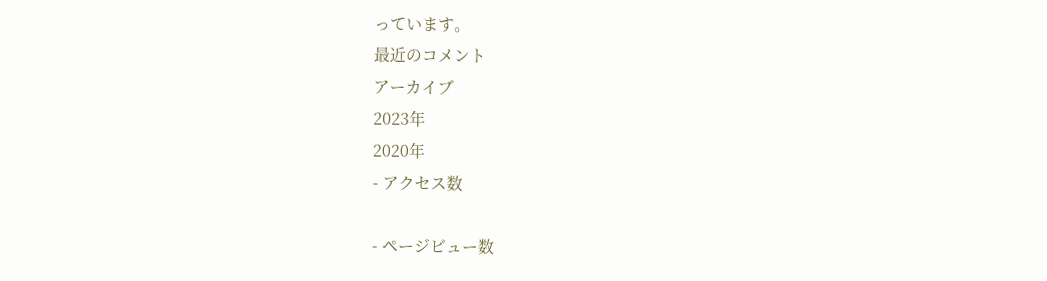っています。
最近のコメント
アーカイブ
2023年
2020年
- アクセス数

- ページビュー数